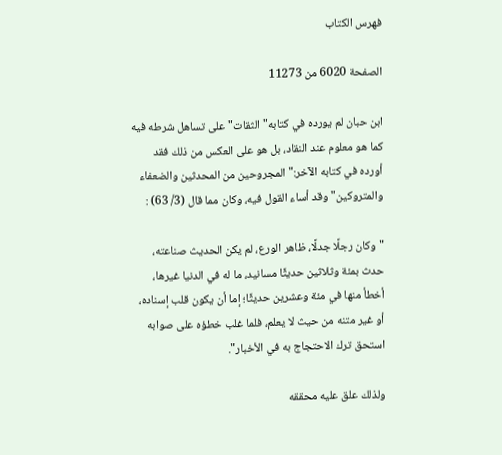فهرس الكتاب

الصفحة 6020 من 11273

ابن حبان لم يورده في كتابه"الثقات"على تساهل شرطه فيه كما هو معلوم عند النقاد، بل هو على العكس من ذلك فقد أورده في كتابه الآخر:"المجروحين من المحدثين والضعفاء والمتروكين"وقد أساء القول فيه، وكان مما قال (3/ 63) :

"وكان رجلًا جدلًا، ظاهر الورع، لم يكن الحديث صناعته، حدث بمئة وثلاثين حديثًا مسانيد، ما له في الدنيا غيرها، أخطأ منها في مئة وعشرين حديثًا؛ إما أن يكون قلب إسناده، أو غير متنه من حيث لا يعلم، فلما غلب خطؤه على صوابه استحق ترك الاحتجاج به في الأخبار".

ولذلك علق عليه محققه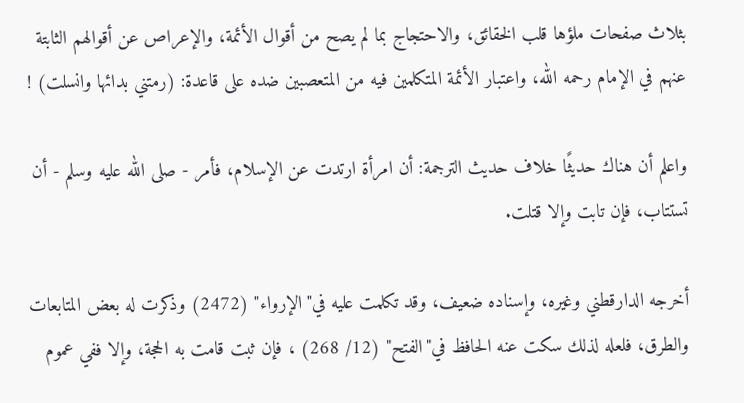بثلاث صفحات ملؤها قلب الخقائق، والاحتجاج بما لم يصح من أقوال الأئمة، والإعراص عن أقوالهم الثابتة عنهم في الإمام رحمه الله، واعتبار الأئمة المتكلمين فيه من المتعصبين ضده على قاعدة: (رمتني بدائها وانسلت) !

واعلم أن هناك حديثًا خلاف حديث الترجمة: أن امرأة ارتدت عن الإسلام، فأمر - صلى الله عليه وسلم - أن تستتاب، فإن تابت وإلا قتلت.

أخرجه الدارقطني وغيره، وإسناده ضعيف، وقد تكلمت عليه في"الإرواء" (2472) وذكرت له بعض المتابعات والطرق، فلعله لذلك سكت عنه الحافظ في"الفتح" (12/ 268) ، فإن ثبت قامت به الحجة، وإلا ففي عموم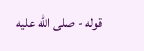قوله - صلى الله عليه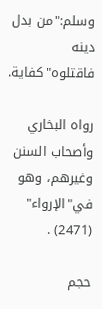وسلم:"من بدل دينه فاقتلوه"كفاية.

رواه البخاري وأصحاب السنن وغيرهم، وهو في"الإرواء" (2471) .

حجم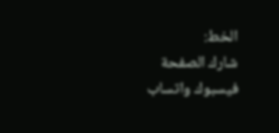الخط:
شارك الصفحة
فيسبوك واتساب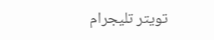تويتر تليجرام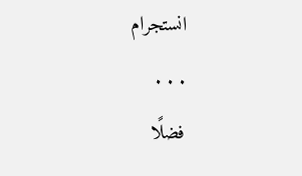انستجرام
. . .
فضلًا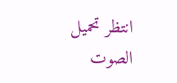انتظر تحميل الصوت